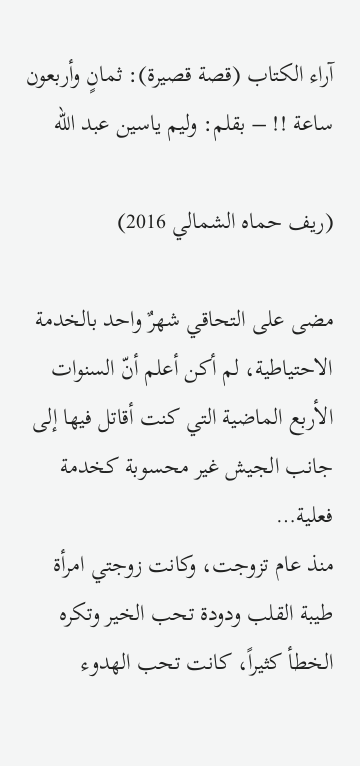آراء الكتاب (قصة قصيرة): ثمانٍ وأربعون ساعة !! – بقلم: وليم ياسين عبد الله

(ريف حماه الشمالي 2016)

مضى على التحاقي شهرٌ واحد بالخدمة الاحتياطية، لم أكن أعلم أنّ السنوات الأربع الماضية التي كنت أقاتل فيها إلى جانب الجيش غير محسوبة كخدمة فعلية…
منذ عام تزوجت، وكانت زوجتي امرأة طيبة القلب ودودة تحب الخير وتكره الخطأ كثيراً، كانت تحب الهدوء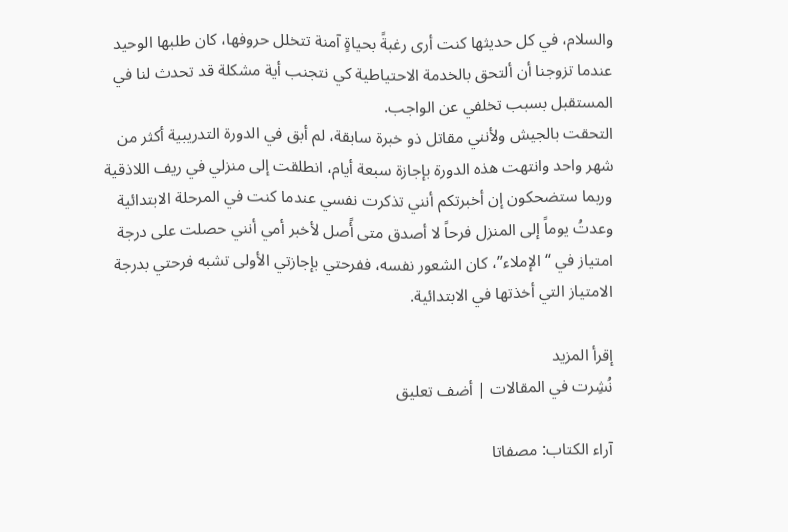والسلام، في كل حديثها كنت أرى رغبةً بحياةٍ آمنة تتخلل حروفها، كان طلبها الوحيد عندما تزوجنا أن ألتحق بالخدمة الاحتياطية كي نتجنب أية مشكلة قد تحدث لنا في المستقبل بسبب تخلفي عن الواجب.
التحقت بالجيش ولأنني مقاتل ذو خبرة سابقة، لم أبق في الدورة التدريبية أكثر من شهر واحد وانتهت هذه الدورة بإجازة سبعة أيام، انطلقت إلى منزلي في ريف اللاذقية وربما ستضحكون إن أخبرتكم أنني تذكرت نفسي عندما كنت في المرحلة الابتدائية وعدتُ يوماً إلى المنزل فرحاً لا أصدق متى أًصل لأخبر أمي أنني حصلت على درجة امتياز في “الإملاء”، كان الشعور نفسه، ففرحتي بإجازتي الأولى تشبه فرحتي بدرجة الامتياز التي أخذتها في الابتدائية.

إقرأ المزيد
نُشِرت في المقالات | أضف تعليق

آراء الكتاب: مصفاتا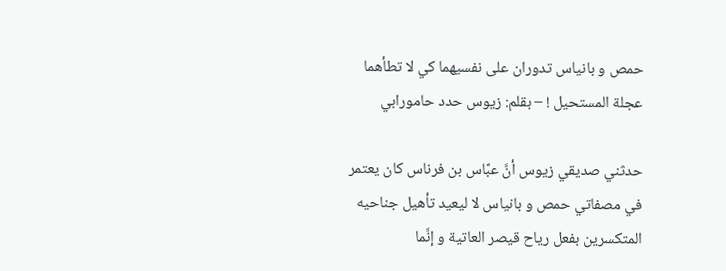حمص و بانياس تدوران على نفسيهما كي لا تطأهما عجلة المستحيل ! – بقلم: زيوس حدد حامورابي

حدثني صديقي زيوس أنَّ عبَّاس بن فرناس كان يعتمر في مصفاتي حمص و بانياس لا ليعيد تأهيل جناحيه المتكسرين بفعل رياح قيصر العاتية و إنَّما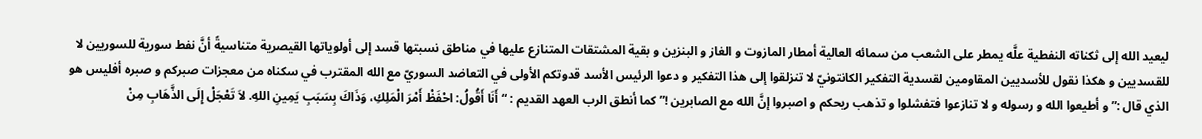ليعيد الله إلى ثكناته النفطية علَّه يمطر على الشعب من سمائه العالية أمطار المازوت و الغاز و البنزين و بقية المشتقات المتنازع عليها في مناطق نسبتها قسد إلى أولوياتها القيصرية متناسيةً أنَّ نفط سورية للسوريين لا للقسديين و هكذا نقول للأسديين المقاومين لقسدية التفكير الكانتونيّ لا تنزلقوا إلى هذا التفكير و دعوا الرئيس الأسد قدوتكم الأولى في التعاضد السوريّ مع الله المقترب في سكناه من معجزات صبركم و صبره أفليس هو الذي قال :” و أطيعوا الله و رسوله و لا تنازعوا فتفشلوا و تذهب ريحكم و اصبروا إنَّ الله مع الصابرين !” كما أنطق الرب العهد القديم : “أَنَا أَقُولُ: احْفَظْ أَمْرَ الْمَلِكِ، وَذَاكَ بِسَبَبِ يَمِينِ اللهِ. لاَ تَعْجَلْ إِلَى الذَّهَابِ مِنْ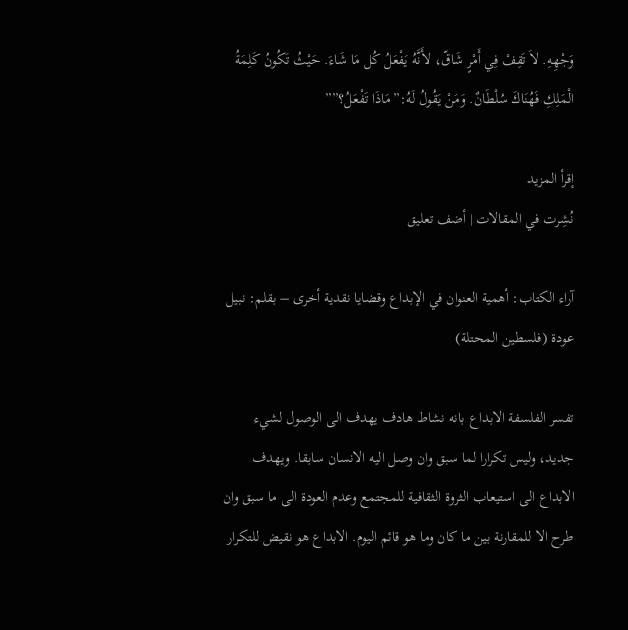وَجْهِهِ. لاَ تَقِفْ فِي أَمْرٍ شَاقّ، لأَنَّهُ يَفْعَلُ كُل مَا شَاءَ. حَيْثُ تَكُونُ كَلِمَةُ الْمَلِكِ فَهُنَاكَ سُلْطَانٌ. وَمَنْ يَقُولُ لَهُ:”مَاذَا تَفْعَلُ؟””

إقرأ المزيد
نُشِرت في المقالات | أضف تعليق

آراء الكتاب: أهمية العنوان في الإبداع وقضايا نقدية أخرى – بقلم: نبيل عودة (فلسطين المحتلة)

تفسر الفلسفة الابداع بانه نشاط هادف يهدف الى الوصول لشيء جديد، وليس تكرارا لما سبق وان وصل اليه الانسان سابقا. ويهدف الابداع الى استيعاب الثروة الثقافية للمجتمع وعدم العودة الى ما سبق وان طرح الا للمقارنة بين ما كان وما هو قائم اليوم. الابداع هو نقيض للتكرار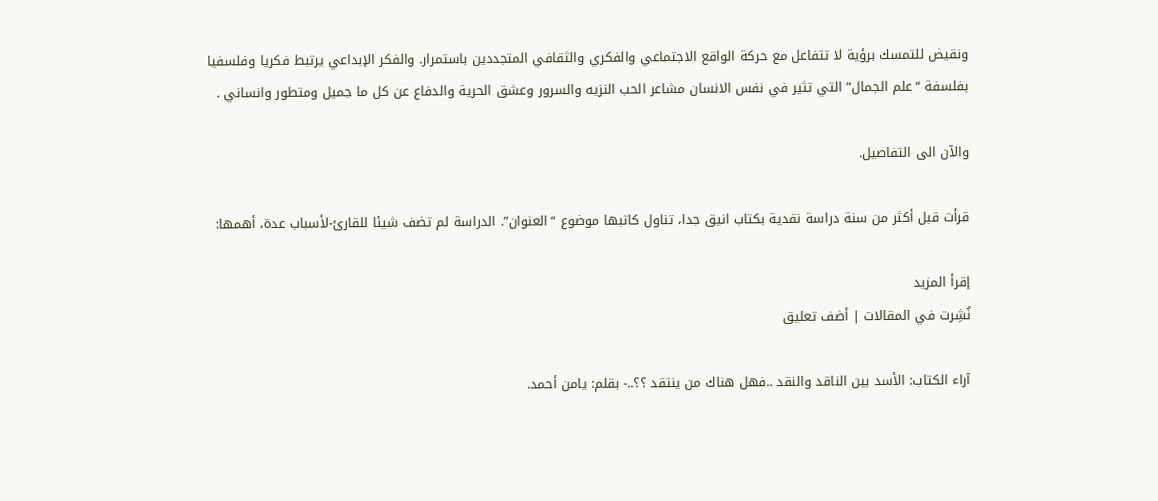ونقيض للتمسك برؤية لا تتفاعل مع حركة الواقع الاجتماعي والفكري والثقافي المتجددين باستمرار. والفكر الإبداعي يرتبط فكريا وفلسفيا بفلسفة “علم الجمال” التي تثير في نفس الانسان مشاعر الحب النزيه والسرور وعشق الحرية والدفاع عن كل ما جميل ومتطور وانساني .

والآن الى التفاصيل.

قرأت قبل أكثر من سنة دراسة نقدية بكتاب انيق جدا، تناول كاتبها موضوع “العنوان”. الدراسة لم تضف شيئا للقارئ-لأسباب عدة، أهمها:

إقرأ المزيد
نُشِرت في المقالات | أضف تعليق

آراء الكتاب: الأسد بين الناقد والنقد ..فهل هناك من ينتقد ؟؟..- بقلم: يامن أحمد.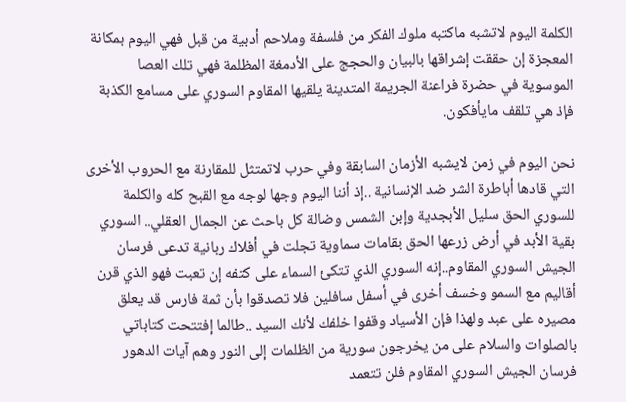الكلمة اليوم لاتشبه ماكتبه ملوك الفكر من فلسفة وملاحم أدبية من قبل فهي اليوم بمكانة المعجزة إن حققت إشراقها بالبيان والحجج على الأدمغة المظلمة فهي تلك العصا الموسوية في حضرة فراعنة الجريمة المتدينة يلقيها المقاوم السوري على مسامع الكذبة فإذ هي تلقف مايأفكون.

نحن اليوم في زمن لايشبه الأزمان السابقة وفي حرب لاتمتثل للمقارنة مع الحروب الأخرى التي قادها أباطرة الشر ضد الإنسانية ..إذ أننا اليوم وجها لوجه مع القبح كله والكلمة للسوري الحق سليل الأبجدية وإبن الشمس وضالة كل باحث عن الجمال العقلي.. السوري بقية الأبد في أرض زرعها الحق بقامات سماوية تجلت في أفلاك ربانية تدعى فرسان الجيش السوري المقاوم..إنه السوري الذي تتكئ السماء على كتفه إن تعبت فهو الذي قرن أقاليم مع السمو وخسف أخرى في أسفل سافلين فلا تصدقوا بأن ثمة فارس قد يعلق مصيره على عبد ولهذا فإن الأسياد وقفوا خلفك لأنك السيد ..طالما إفتتحت كتاباتي بالصلوات والسلام على من يخرجون سورية من الظلمات إلى النور وهم آيات الدهور فرسان الجيش السوري المقاوم فلن تتعمد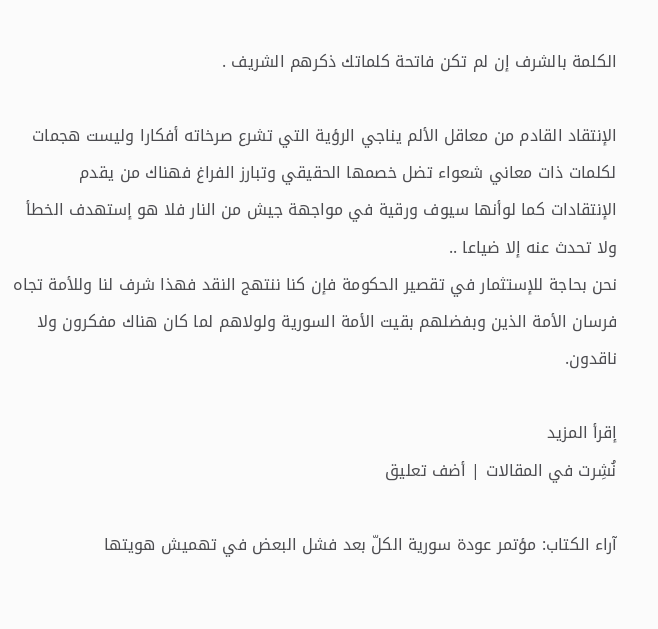الكلمة بالشرف إن لم تكن فاتحة كلماتك ذكرهم الشريف .

الإنتقاد القادم من معاقل الألم يناجي الرؤية التي تشرع صرخاته أفكارا وليست هجمات لكلمات ذات معاني شعواء تضل خصمها الحقيقي وتبارز الفراغ فهناك من يقدم الإنتقادات كما لوأنها سيوف ورقية في مواجهة جيش من النار فلا هو إستهدف الخطأ ولا تحدث عنه إلا ضياعا ..
نحن بحاجة للإستثمار في تقصير الحكومة فإن كنا ننتهج النقد فهذا شرف لنا وللأمة تجاه فرسان الأمة الذين وبفضلهم بقيت الأمة السورية ولولاهم لما كان هناك مفكرون ولا ناقدون.

إقرأ المزيد
نُشِرت في المقالات | أضف تعليق

آراء الكتاب: مؤتمر عودة سورية الكلّ بعد فشل البعض في تهميش هويتها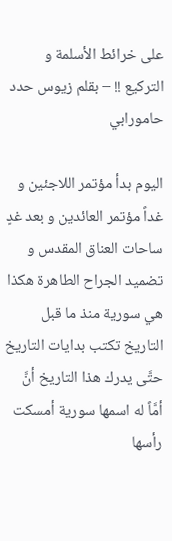على خرائط الأسلمة و التركيع !! – بقلم زيوس حدد حامورابي

اليوم بدأ مؤتمر اللاجئين و غداً مؤتمر العائدين و بعد غدٍ ساحات العناق المقدس و تضميد الجراح الطاهرة هكذا هي سورية منذ ما قبل التاريخ تكتب بدايات التاريخ حتَّى يدرك هذا التاريخ أنَّ أمَّاً له اسمها سورية أمسكت رأسها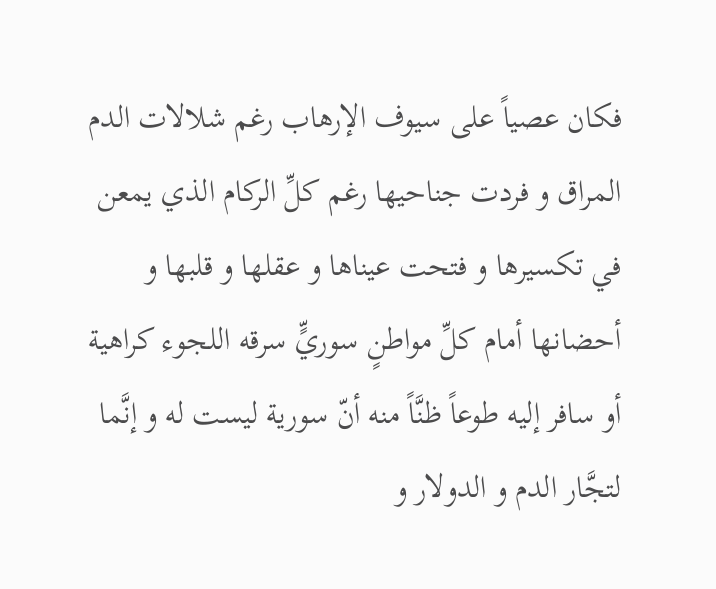فكان عصياً على سيوف الإرهاب رغم شلالات الدم المراق و فردت جناحيها رغم كلِّ الركام الذي يمعن في تكسيرها و فتحت عيناها و عقلها و قلبها و أحضانها أمام كلِّ مواطنٍ سوريٍّ سرقه اللجوء كراهية أو سافر إليه طوعاً ظنَّاً منه أنّ سورية ليست له و إنَّما لتجَّار الدم و الدولار و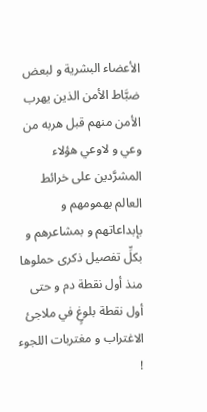الأعضاء البشرية و لبعض ضبَّاط الأمن الذين يهرب الأمن منهم قبل هربه من وعي و لاوعي هؤلاء المشرَّدين على خرائط العالم بهمومهم و بإبداعاتهم و بمشاعرهم و بكلِّ تفصيل ذكرى حملوها منذ أول نقطة دم و حتى أول نقطة بلوغٍ في ملاجئ الاغتراب و مغتربات اللجوء !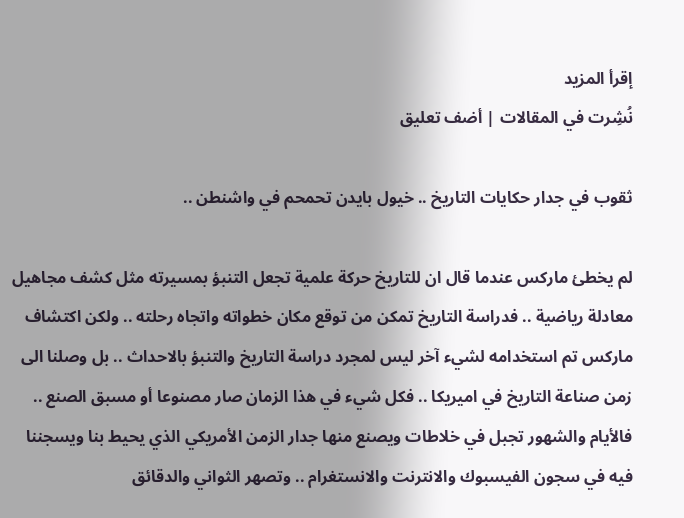إقرأ المزيد
نُشِرت في المقالات | أضف تعليق

ثقوب في جدار حكايات التاريخ .. خيول بايدن تحمحم في واشنطن ..

لم يخطئ ماركس عندما قال ان للتاريخ حركة علمية تجعل التنبؤ بمسيرته مثل كشف مجاهيل معادلة رياضية .. فدراسة التاريخ تمكن من توقع مكان خطواته واتجاه رحلته .. ولكن اكتشاف ماركس تم استخدامه لشيء آخر ليس لمجرد دراسة التاريخ والتنبؤ بالاحداث .. بل وصلنا الى زمن صناعة التاريخ في اميريكا .. فكل شيء في هذا الزمان صار مصنوعا أو مسبق الصنع .. فالأيام والشهور تجبل في خلاطات ويصنع منها جدار الزمن الأمريكي الذي يحيط بنا ويسجننا فيه في سجون الفيسبوك والانترنت والانستغرام .. وتصهر الثواني والدقائق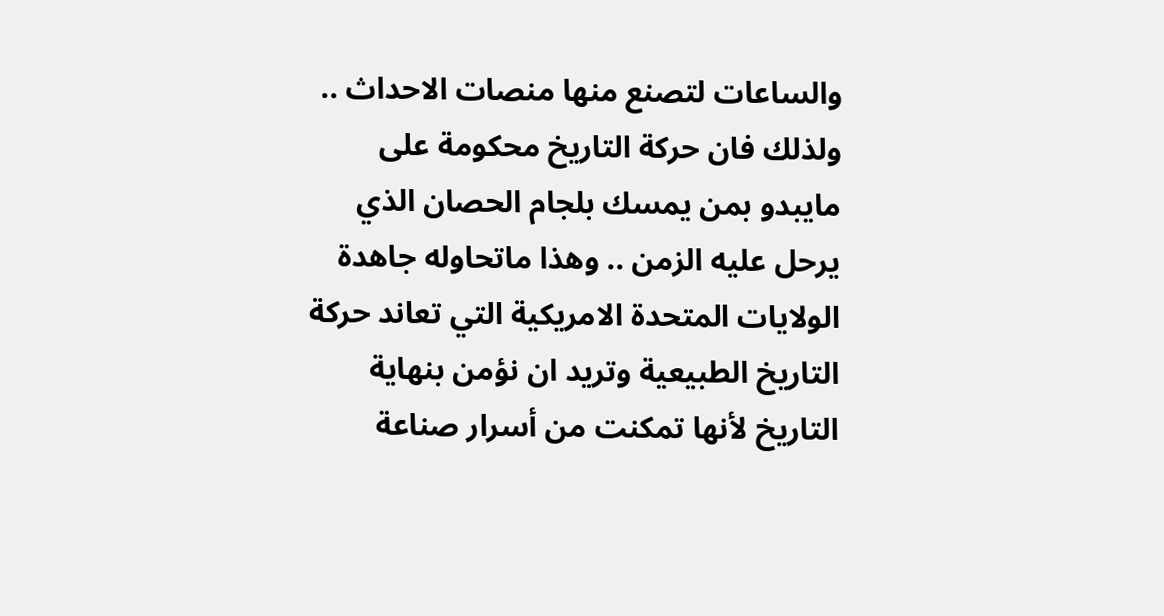والساعات لتصنع منها منصات الاحداث .. ولذلك فان حركة التاريخ محكومة على مايبدو بمن يمسك بلجام الحصان الذي يرحل عليه الزمن .. وهذا ماتحاوله جاهدة الولايات المتحدة الامريكية التي تعاند حركة التاريخ الطبيعية وتريد ان نؤمن بنهاية التاريخ لأنها تمكنت من أسرار صناعة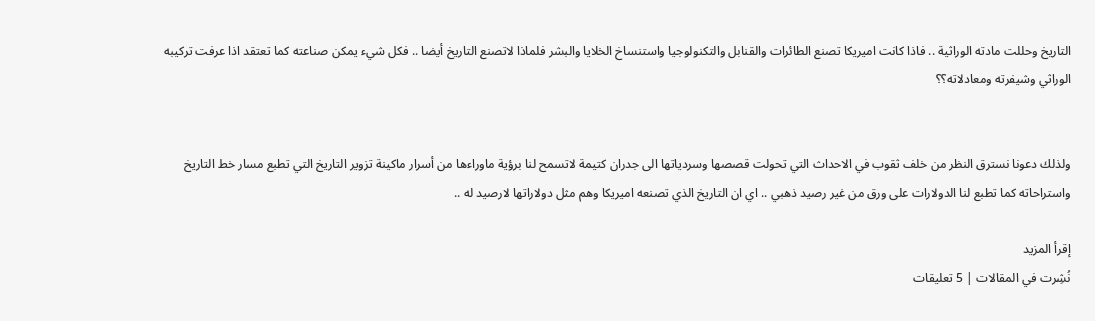التاريخ وحللت مادته الوراثية .. فاذا كانت اميريكا تصنع الطائرات والقنابل والتكنولوجيا واستنساخ الخلايا والبشر فلماذا لاتصنع التاريخ أيضا .. فكل شيء يمكن صناعته كما تعتقد اذا عرفت تركيبه الوراثي وشيفرته ومعادلاته؟؟


ولذلك دعونا نسترق النظر من خلف ثقوب في الاحداث التي تحولت قصصها وسردياتها الى جدران كتيمة لاتسمح لنا برؤية ماوراءها من أسرار ماكينة تزوير التاريخ التي تطبع مسار خط التاريخ واستراحاته كما تطبع لنا الدولارات على ورق من غير رصيد ذهبي .. اي ان التاريخ الذي تصنعه اميريكا وهم مثل دولاراتها لارصيد له ..

إقرأ المزيد
نُشِرت في المقالات | 5 تعليقات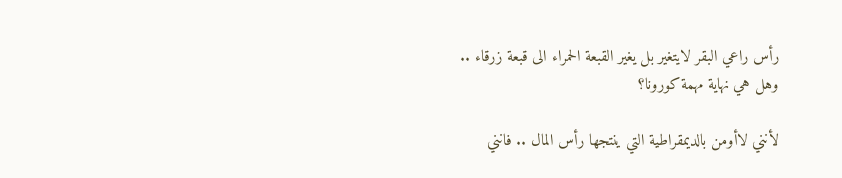رأس راعي البقر لايتغير بل يغير القبعة الحمراء الى قبعة زرقاء .. وهل هي نهاية مهمة كورونا؟

لأنني لاأومن بالديمقراطية التي ينتجها رأس المال .. فانني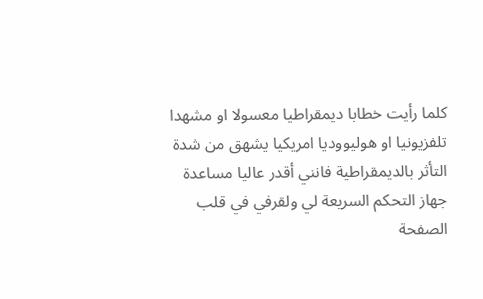كلما رأيت خطابا ديمقراطيا معسولا او مشهدا تلفزيونيا او هوليووديا امريكيا يشهق من شدة التأثر بالديمقراطية فانني أقدر عاليا مساعدة جهاز التحكم السريعة لي ولقرفي في قلب الصفحة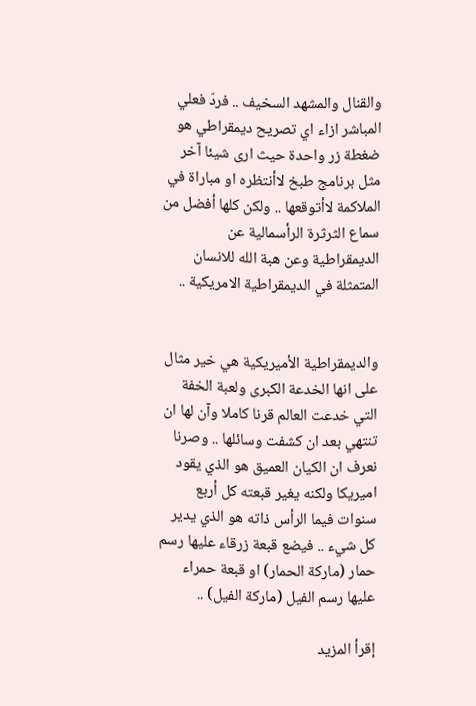والقنال والمشهد السخيف .. فردّ فعلي المباشر ازاء اي تصريح ديمقراطي هو ضغطة زر واحدة حيث ارى شيئا آخر مثل برنامج طبخ لاأنتظره او مباراة في الملاكمة لاأتوقعها .. ولكن كلها أفضل من سماع الثرثرة الرأسمالية عن الديمقراطية وعن هبة الله للانسان المتمثلة في الديمقراطية الامريكية ..


والديمقراطية الأميريكية هي خير مثال على انها الخدعة الكبرى ولعبة الخفة التي خدعت العالم قرنا كاملا وآن لها ان تنتهي بعد ان كشفت وسائلها .. وصرنا نعرف ان الكيان العميق هو الذي يقود اميريكا ولكنه يغير قبعته كل أربع سنوات فيما الرأس ذاته هو الذي يدير كل شيء .. فيضع قبعة زرقاء عليها رسم حمار (ماركة الحمار) او قبعة حمراء عليها رسم الفيل (ماركة الفيل) ..

إقرأ المزيد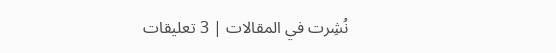نُشِرت في المقالات | 3 تعليقات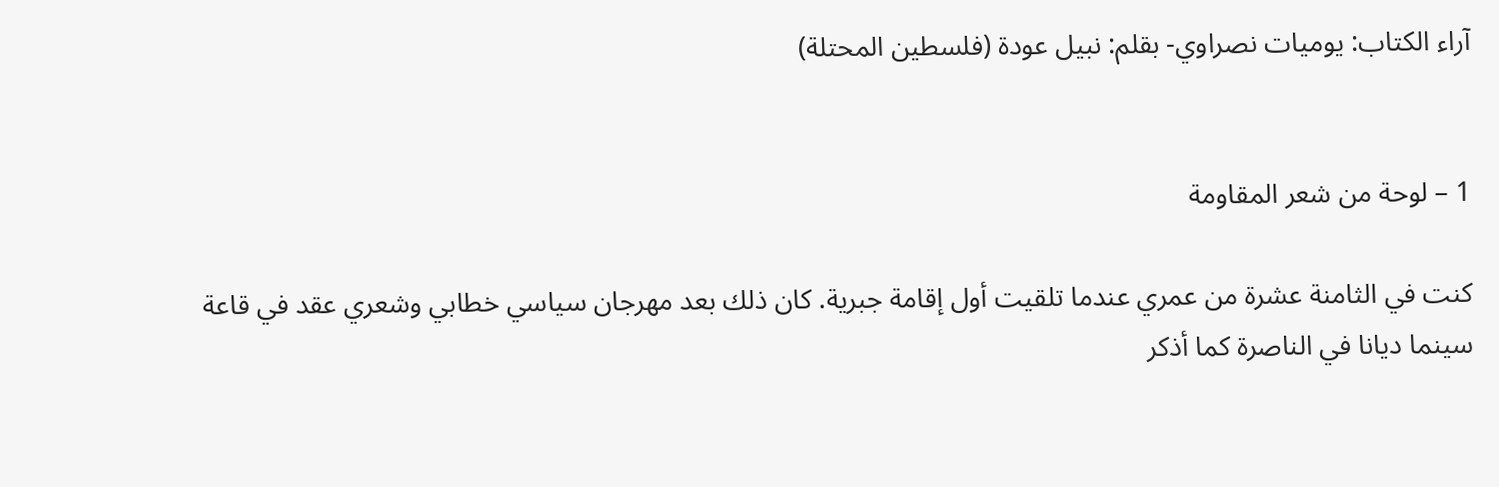آراء الكتاب: يوميات نصراوي- بقلم: نبيل عودة (فلسطين المحتلة)


1 – لوحة من شعر المقاومة

كنت في الثامنة عشرة من عمري عندما تلقيت أول إقامة جبرية. كان ذلك بعد مهرجان سياسي خطابي وشعري عقد في قاعة سينما ديانا في الناصرة كما أذكر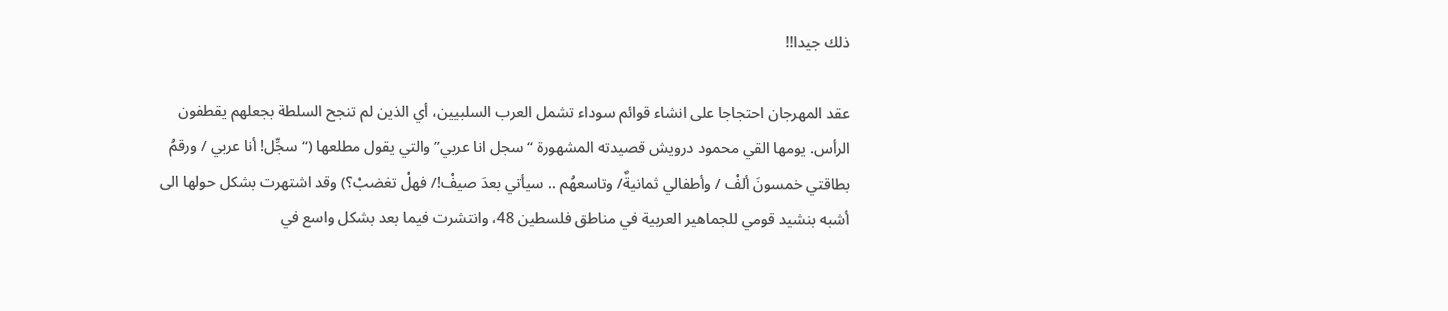ذلك جيدا!!

عقد المهرجان احتجاجا على انشاء قوائم سوداء تشمل العرب السلبيين، أي الذين لم تنجح السلطة بجعلهم يقطفون الرأس. يومها القي محمود درويش قصيدته المشهورة “سجل انا عربي” والتي يقول مطلعها (“سجِّل! أنا عربي / ورقمُ بطاقتي خمسونَ ألفْ / وأطفالي ثمانيةٌ/ وتاسعهُم .. سيأتي بعدَ صيفْ!/ فهلْ تغضبْ؟) وقد اشتهرت بشكل حولها الى أشبه بنشيد قومي للجماهير العربية في مناطق فلسطين 48، وانتشرت فيما بعد بشكل واسع في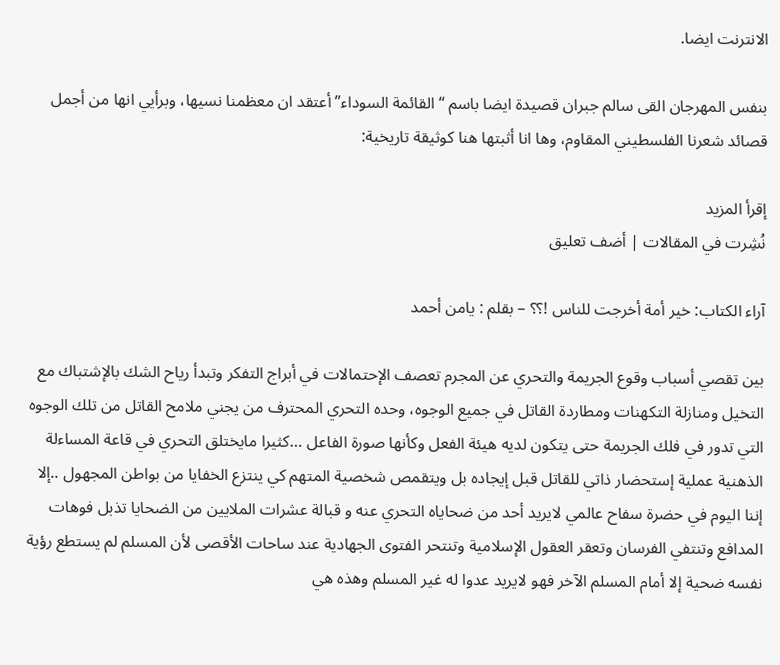الانترنت ايضا.

بنفس المهرجان القى سالم جبران قصيدة ايضا باسم “القائمة السوداء” أعتقد ان معظمنا نسيها، وبرأيي انها من أجمل قصائد شعرنا الفلسطيني المقاوم، وها انا أثبتها هنا كوثيقة تاريخية:

إقرأ المزيد
نُشِرت في المقالات | أضف تعليق

آراء الكتاب: خير أمة أخرجت للناس !؟؟ – بقلم : يامن أحمد

بين تقصي أسباب وقوع الجريمة والتحري عن المجرم تعصف الإحتمالات في أبراج التفكر وتبدأ رياح الشك بالإشتباك مع التخيل ومنازلة التكهنات ومطاردة القاتل في جميع الوجوه، وحده التحري المحترف من يجني ملامح القاتل من تلك الوجوه التي تدور في فلك الجريمة حتى يتكون لديه هيئة الفعل وكأنها صورة الفاعل …كثيرا مايختلق التحري في قاعة المساءلة الذهنية عملية إستحضار ذاتي للقاتل قبل إيجاده بل ويتقمص شخصية المتهم كي ينتزع الخفايا من بواطن المجهول ..إلا إننا اليوم في حضرة سفاح عالمي لايريد أحد من ضحاياه التحري عنه و قبالة عشرات الملايين من الضحايا تذبل فوهات المدافع وتنتفي الفرسان وتعقر العقول الإسلامية وتنتحر الفتوى الجهادية عند ساحات الأقصى لأن المسلم لم يستطع رؤية نفسه ضحية إلا أمام المسلم الآخر فهو لايريد عدوا له غير المسلم وهذه هي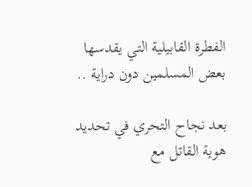الفطرة القابيلية التي يقدسها بعض المسلمين دون دراية ..

بعد نجاح التحري في تحديد هوية القاتل مع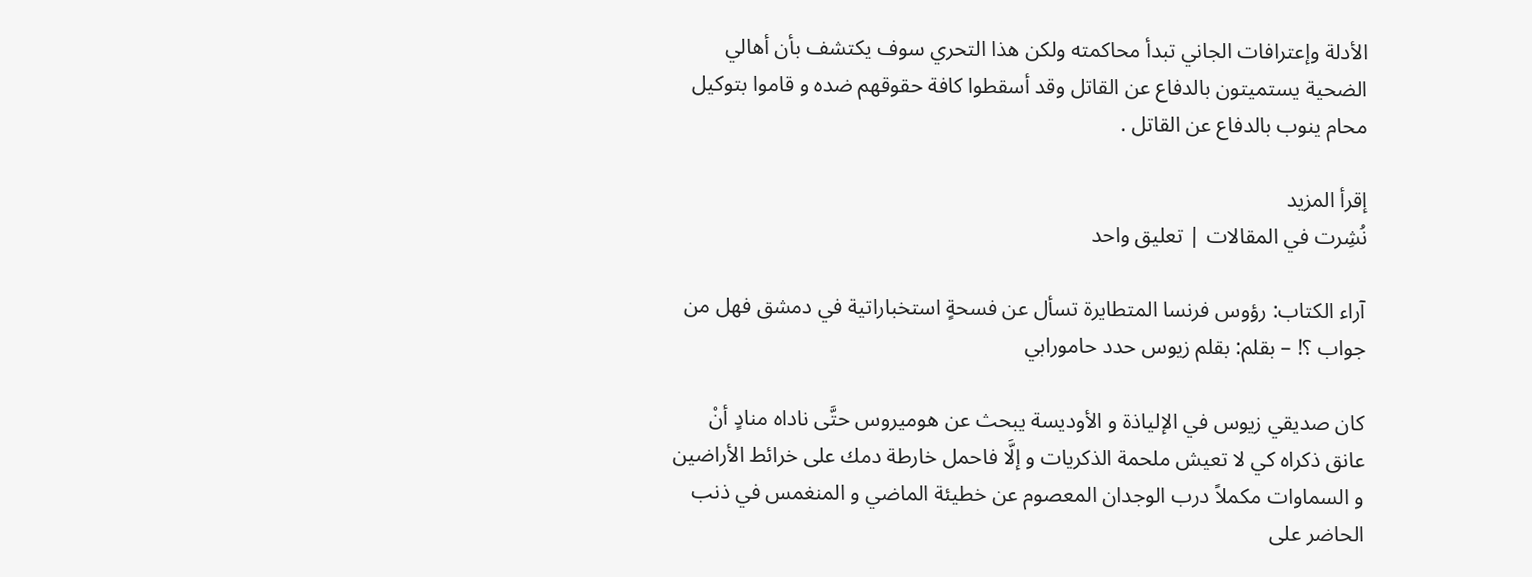الأدلة وإعترافات الجاني تبدأ محاكمته ولكن هذا التحري سوف يكتشف بأن أهالي الضحية يستميتون بالدفاع عن القاتل وقد أسقطوا كافة حقوقهم ضده و قاموا بتوكيل محام ينوب بالدفاع عن القاتل .

إقرأ المزيد
نُشِرت في المقالات | تعليق واحد

آراء الكتاب: رؤوس فرنسا المتطايرة تسأل عن فسحةٍ استخباراتية في دمشق فهل من جواب ؟! – بقلم: بقلم زيوس حدد حامورابي

كان صديقي زيوس في الإلياذة و الأوديسة يبحث عن هوميروس حتَّى ناداه منادٍ أنْ عانق ذكراه كي لا تعيش ملحمة الذكريات و إلَّا فاحمل خارطة دمك على خرائط الأراضين و السماوات مكملاً درب الوجدان المعصوم عن خطيئة الماضي و المنغمس في ذنب الحاضر على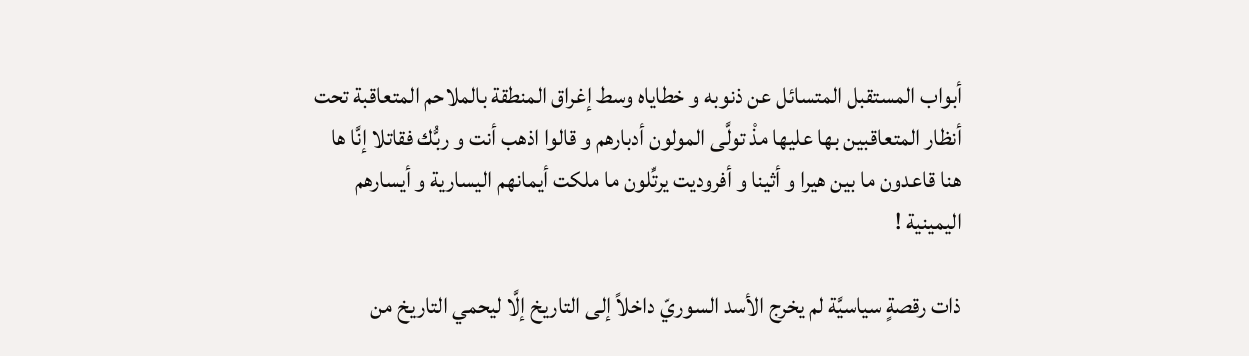أبواب المستقبل المتسائل عن ذنوبه و خطاياه وسط إغراق المنطقة بالملاحم المتعاقبة تحت أنظار المتعاقبين بها عليها مذْ تولَّى المولون أدبارهم و قالوا اذهب أنت و ربُّك فقاتلا إنَّا ها هنا قاعدون ما بين هيرا و أثينا و أفروديت يرتِّلون ما ملكت أيمانهم اليسارية و أيسارهم اليمينية !

ذات رقصةٍ سياسيَّة لم يخرج الأسد السوريّ داخلاً إلى التاريخ إلَّا ليحمي التاريخ من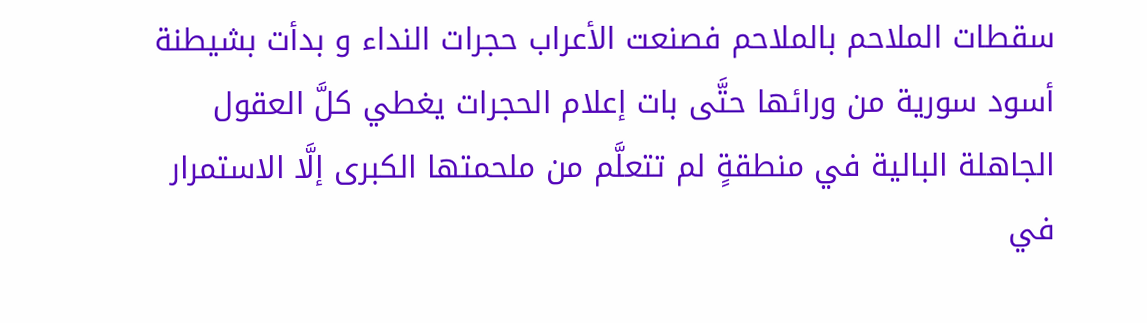سقطات الملاحم بالملاحم فصنعت الأعراب حجرات النداء و بدأت بشيطنة أسود سورية من ورائها حتَّى بات إعلام الحجرات يغطي كلَّ العقول الجاهلة البالية في منطقةٍ لم تتعلَّم من ملحمتها الكبرى إلَّا الاستمرار في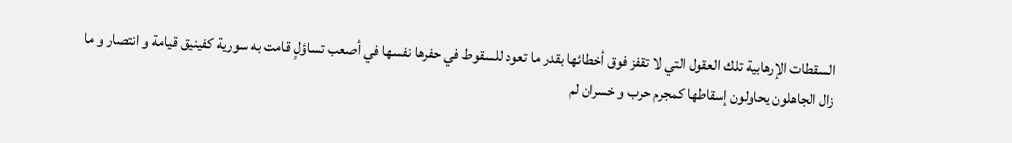السقطات الإرهابية تلك العقول التي لا تقفز فوق أخطائها بقدر ما تعود للسقوط في حفرها نفسها في أصعب تساؤلٍ قامت به سورية كفينيق قيامة و انتصار و ما زال الجاهلون يحاولون إسقاطها كمجرم حرب و خسران لم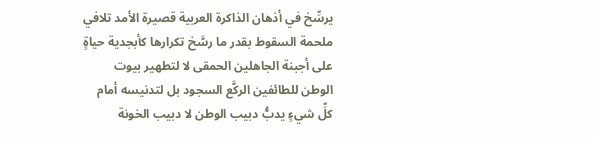يرسِّخ في أذهان الذاكرة العربية قصيرة الأمد تلافي ملحمة السقوط بقدر ما رسَّخ تكرارها كأبجدية حياةٍ على أجبنة الجاهلين الحمقى لا لتطهير بيوت الوطن للطائفين الركَّع السجود بل لتدنيسه أمام كلِّ شيءٍ يدبُّ دبيب الوطن لا دبيب الخونة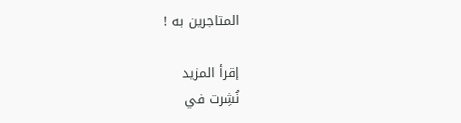المتاجرين به !

إقرأ المزيد
نُشِرت في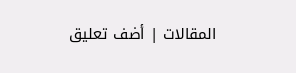المقالات | أضف تعليق